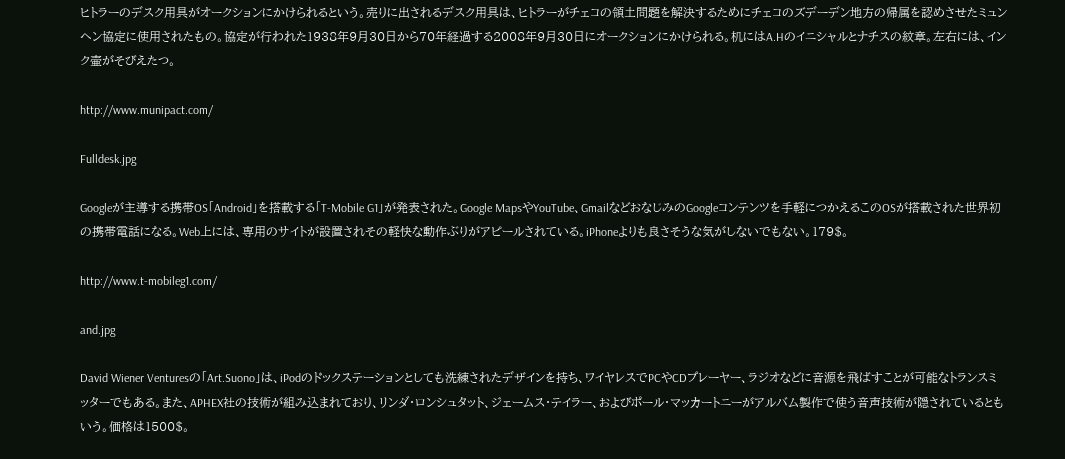ヒトラーのデスク用具がオークションにかけられるという。売りに出されるデスク用具は、ヒトラーがチェコの領土問題を解決するためにチェコのズデーデン地方の帰属を認めさせたミュンヘン協定に使用されたもの。協定が行われた1938年9月30日から70年経過する2008年9月30日にオークションにかけられる。机にはA.Hのイニシャルとナチスの紋章。左右には、インク壷がそびえたつ。

http://www.munipact.com/

Fulldesk.jpg

Googleが主導する携帯OS「Android」を搭載する「T-Mobile G1」が発表された。Google MapsやYouTube、GmailなどおなじみのGoogleコンテンツを手軽につかえるこのOSが搭載された世界初の携帯電話になる。Web上には、専用のサイトが設置されその軽快な動作ぶりがアピールされている。iPhoneよりも良さそうな気がしないでもない。179$。

http://www.t-mobileg1.com/

and.jpg

David Wiener Venturesの「Art.Suono」は、iPodのドックステーションとしても洗練されたデザインを持ち、ワイヤレスでPCやCDプレーヤー、ラジオなどに音源を飛ばすことが可能なトランスミッターでもある。また、APHEX社の技術が組み込まれており、リンダ・ロンシュタット、ジェームス・テイラー、およびポール・マッカートニーがアルバム製作で使う音声技術が隠されているともいう。価格は1500$。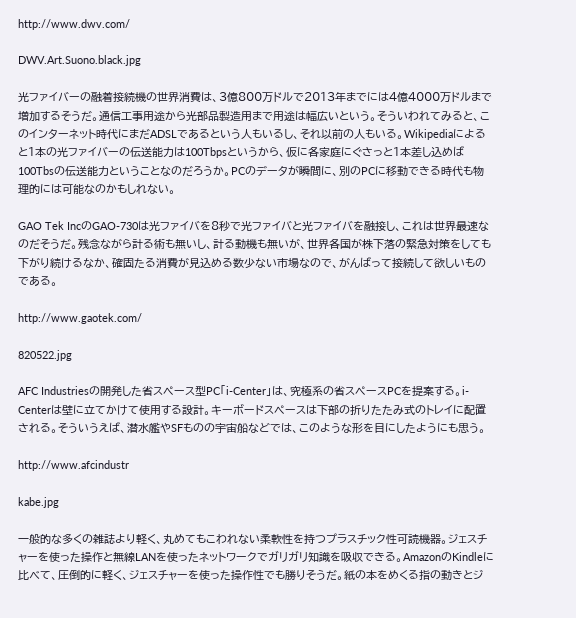http://www.dwv.com/

DWV.Art.Suono.black.jpg

光ファイバーの融着接続機の世界消費は、3億800万ドルで2013年までには4億4000万ドルまで増加するそうだ。通信工事用途から光部品製造用まで用途は幅広いという。そういわれてみると、このインターネット時代にまだADSLであるという人もいるし、それ以前の人もいる。Wikipediaによると1本の光ファイバーの伝送能力は100Tbpsというから、仮に各家庭にぐさっと1本差し込めば100Tbsの伝送能力ということなのだろうか。PCのデータが瞬間に、別のPCに移動できる時代も物理的には可能なのかもしれない。

GAO Tek IncのGAO-730は光ファイバを8秒で光ファイバと光ファイバを融接し、これは世界最速なのだそうだ。残念ながら計る術も無いし、計る動機も無いが、世界各国が株下落の緊急対策をしても下がり続けるなか、確固たる消費が見込める数少ない市場なので、がんばって接続して欲しいものである。

http://www.gaotek.com/

820522.jpg

AFC Industriesの開発した省スペース型PC「i-Center」は、究極系の省スペースPCを提案する。i-Centerは壁に立てかけて使用する設計。キーボードスペースは下部の折りたたみ式のトレイに配置される。そういうえば、潜水艦やSFものの宇宙船などでは、このような形を目にしたようにも思う。

http://www.afcindustr

kabe.jpg

一般的な多くの雑誌より軽く、丸めてもこわれない柔軟性を持つプラスチック性可読機器。ジェスチャーを使った操作と無線LANを使ったネットワークでガリガリ知識を吸収できる。AmazonのKindleに比べて、圧倒的に軽く、ジェスチャーを使った操作性でも勝りそうだ。紙の本をめくる指の動きとジ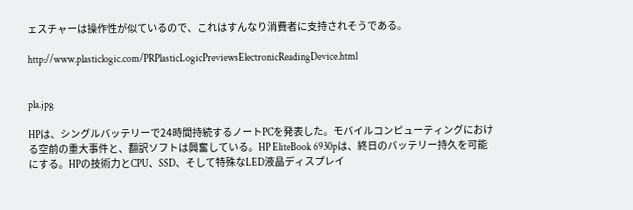ェスチャーは操作性が似ているので、これはすんなり消費者に支持されそうである。

http://www.plasticlogic.com/PRPlasticLogicPreviewsElectronicReadingDevice.html


pla.jpg

HPは、シングルバッテリーで24時間持続するノートPCを発表した。モバイルコンピューティングにおける空前の重大事件と、翻訳ソフトは興奮している。HP EliteBook 6930pは、終日のバッテリー持久を可能にする。HPの技術力とCPU、SSD、そして特殊なLED液晶ディスプレイ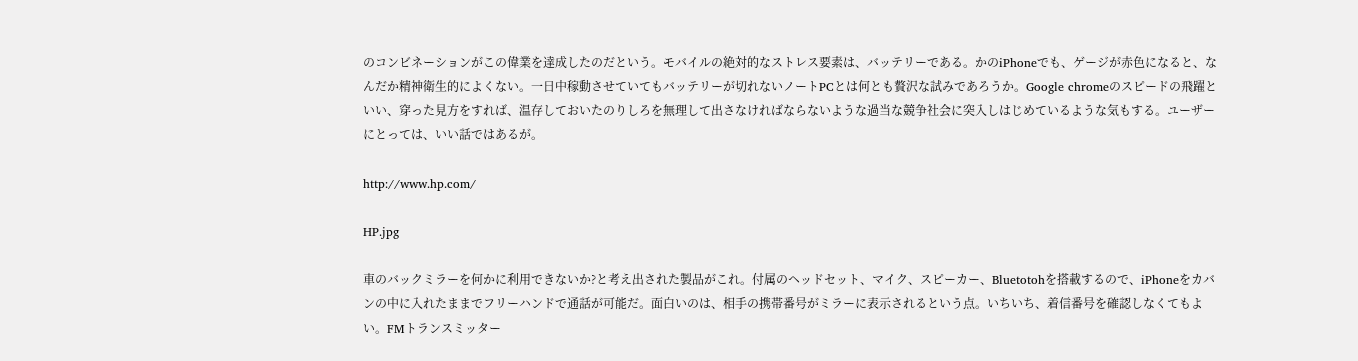のコンビネーションがこの偉業を達成したのだという。モバイルの絶対的なストレス要素は、バッテリーである。かのiPhoneでも、ゲージが赤色になると、なんだか精神衛生的によくない。一日中稼動させていてもバッテリーが切れないノートPCとは何とも贅沢な試みであろうか。Google chromeのスピードの飛躍といい、穿った見方をすれば、温存しておいたのりしろを無理して出さなければならないような過当な競争社会に突入しはじめているような気もする。ユーザーにとっては、いい話ではあるが。

http://www.hp.com/

HP.jpg

車のバックミラーを何かに利用できないか?と考え出された製品がこれ。付属のヘッドセット、マイク、スピーカー、Bluetotohを搭載するので、iPhoneをカバンの中に入れたままでフリーハンドで通話が可能だ。面白いのは、相手の携帯番号がミラーに表示されるという点。いちいち、着信番号を確認しなくてもよい。FMトランスミッター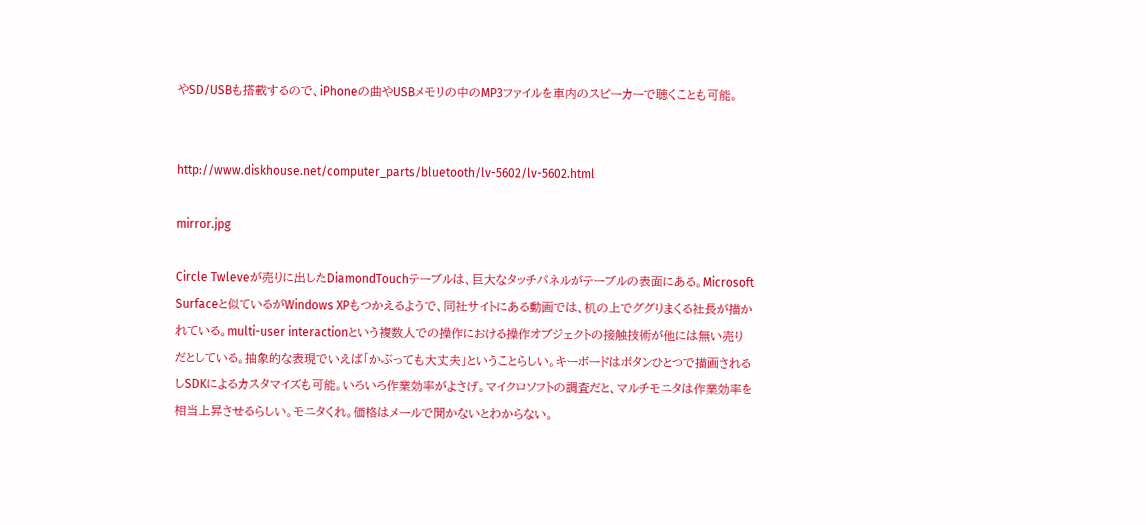やSD/USBも搭載するので、iPhoneの曲やUSBメモリの中のMP3ファイルを車内のスピーカーで聴くことも可能。


http://www.diskhouse.net/computer_parts/bluetooth/lv-5602/lv-5602.html

mirror.jpg

Circle Twleveが売りに出したDiamondTouchテーブルは、巨大なタッチパネルがテーブルの表面にある。Microsoft Surfaceと似ているがWindows XPもつかえるようで、同社サイトにある動画では、机の上でググりまくる社長が描かれている。multi-user interactionという複数人での操作における操作オブジェクトの接触技術が他には無い売りだとしている。抽象的な表現でいえば「かぶっても大丈夫」ということらしい。キーボードはボタンひとつで描画されるしSDKによるカスタマイズも可能。いろいろ作業効率がよさげ。マイクロソフトの調査だと、マルチモニタは作業効率を相当上昇させるらしい。モニタくれ。価格はメールで聞かないとわからない。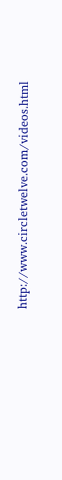http://www.circletwelve.com/videos.html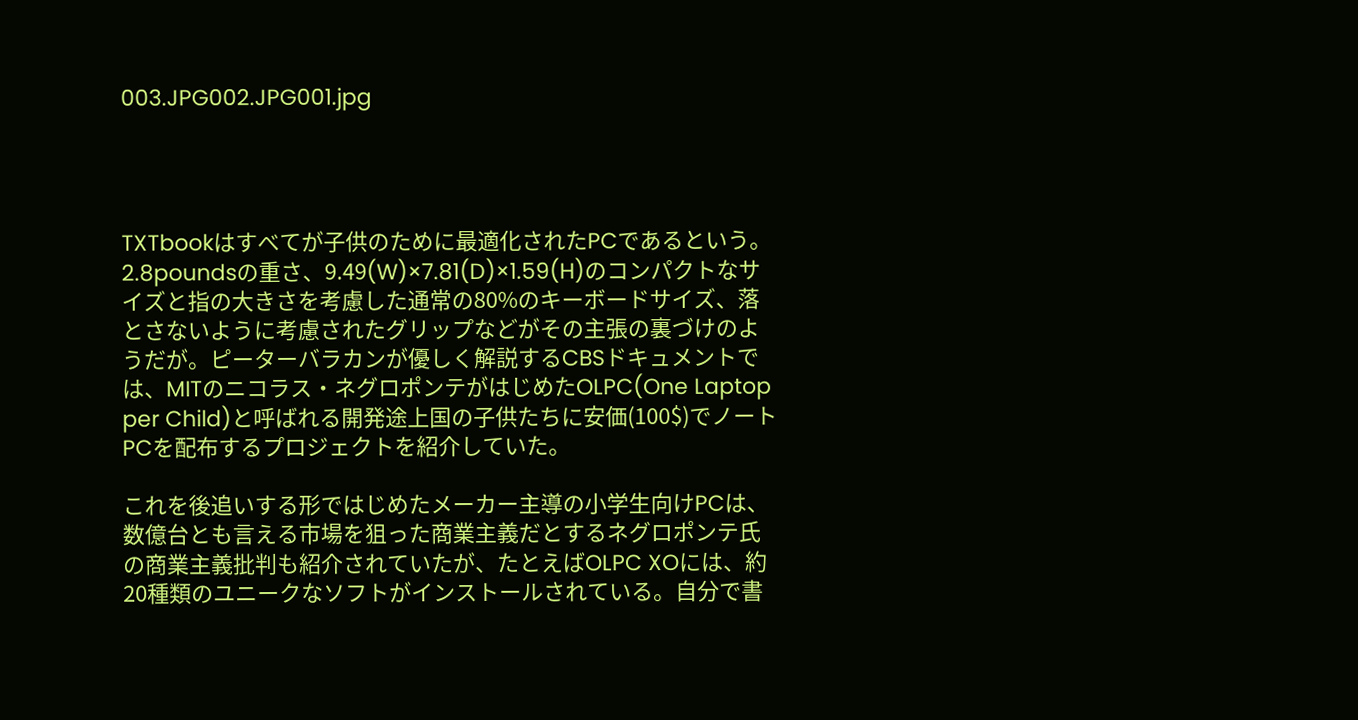003.JPG002.JPG001.jpg




TXTbookはすべてが子供のために最適化されたPCであるという。2.8poundsの重さ、9.49(W)×7.81(D)×1.59(H)のコンパクトなサイズと指の大きさを考慮した通常の80%のキーボードサイズ、落とさないように考慮されたグリップなどがその主張の裏づけのようだが。ピーターバラカンが優しく解説するCBSドキュメントでは、MITのニコラス・ネグロポンテがはじめたOLPC(One Laptop per Child)と呼ばれる開発途上国の子供たちに安価(100$)でノートPCを配布するプロジェクトを紹介していた。

これを後追いする形ではじめたメーカー主導の小学生向けPCは、数億台とも言える市場を狙った商業主義だとするネグロポンテ氏の商業主義批判も紹介されていたが、たとえばOLPC XOには、約20種類のユニークなソフトがインストールされている。自分で書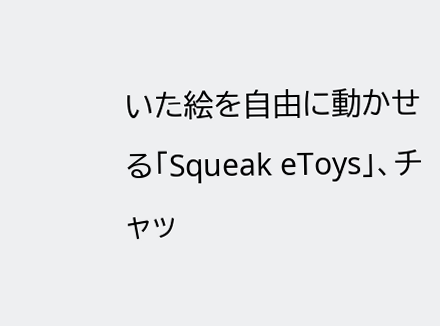いた絵を自由に動かせる「Squeak eToys」、チャッ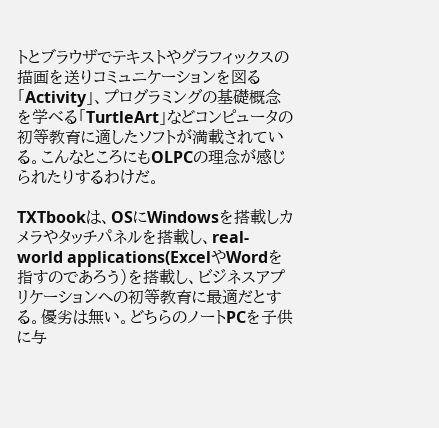トとブラウザでテキストやグラフィックスの描画を送りコミュニケーションを図る「Activity」、プログラミングの基礎概念を学べる「TurtleArt」などコンピュータの初等教育に適したソフトが満載されている。こんなところにもOLPCの理念が感じられたりするわけだ。

TXTbookは、OSにWindowsを搭載しカメラやタッチパネルを搭載し、real-world applications(ExcelやWordを指すのであろう)を搭載し、ビジネスアプリケーションへの初等教育に最適だとする。優劣は無い。どちらのノートPCを子供に与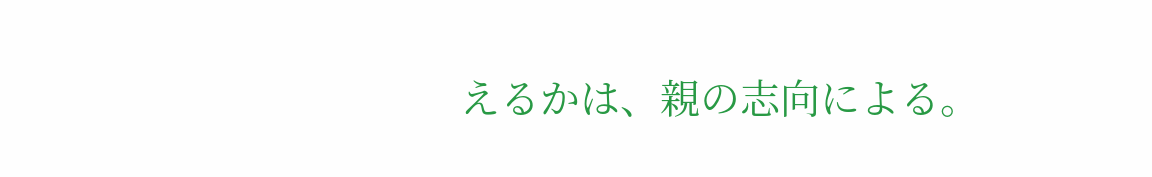えるかは、親の志向による。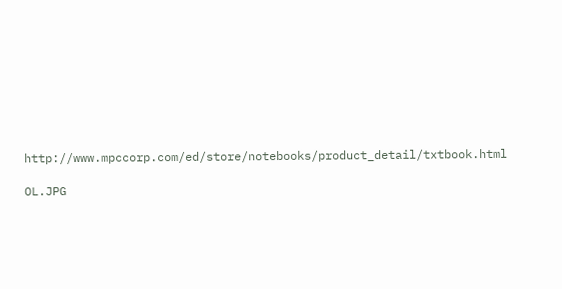http://www.mpccorp.com/ed/store/notebooks/product_detail/txtbook.html

OL.JPG